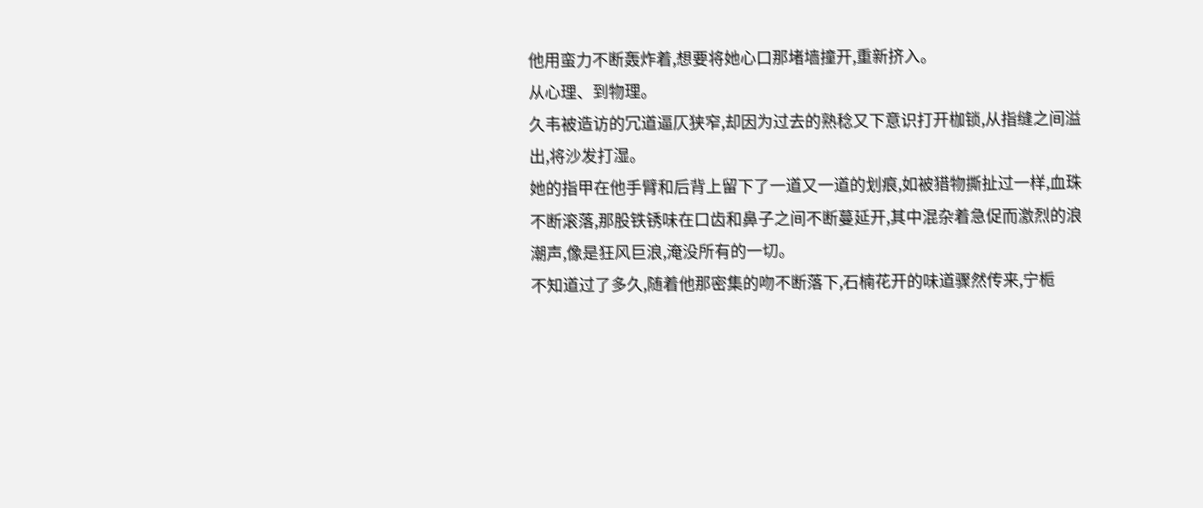他用蛮力不断轰炸着,想要将她心口那堵墙撞开,重新挤入。
从心理、到物理。
久韦被造访的冗道逼仄狭窄,却因为过去的熟稔又下意识打开枷锁,从指缝之间溢出,将沙发打湿。
她的指甲在他手臂和后背上留下了一道又一道的划痕,如被猎物撕扯过一样,血珠不断滚落,那股铁锈味在口齿和鼻子之间不断蔓延开,其中混杂着急促而激烈的浪潮声,像是狂风巨浪,淹没所有的一切。
不知道过了多久,随着他那密集的吻不断落下,石楠花开的味道骤然传来,宁栀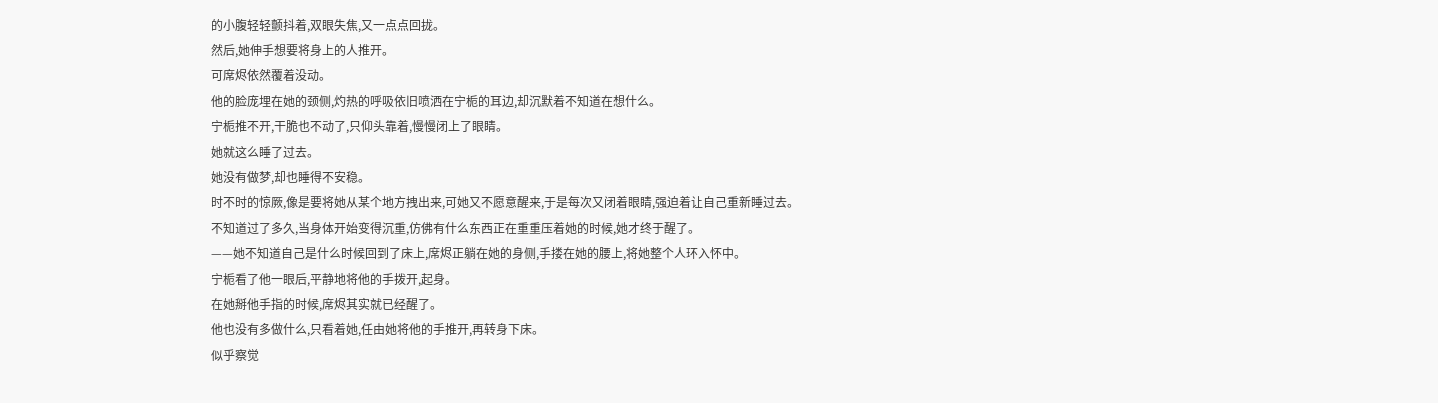的小腹轻轻颤抖着,双眼失焦,又一点点回拢。
然后,她伸手想要将身上的人推开。
可席烬依然覆着没动。
他的脸庞埋在她的颈侧,灼热的呼吸依旧喷洒在宁栀的耳边,却沉默着不知道在想什么。
宁栀推不开,干脆也不动了,只仰头靠着,慢慢闭上了眼睛。
她就这么睡了过去。
她没有做梦,却也睡得不安稳。
时不时的惊厥,像是要将她从某个地方拽出来,可她又不愿意醒来,于是每次又闭着眼睛,强迫着让自己重新睡过去。
不知道过了多久,当身体开始变得沉重,仿佛有什么东西正在重重压着她的时候,她才终于醒了。
——她不知道自己是什么时候回到了床上,席烬正躺在她的身侧,手搂在她的腰上,将她整个人环入怀中。
宁栀看了他一眼后,平静地将他的手拨开,起身。
在她掰他手指的时候,席烬其实就已经醒了。
他也没有多做什么,只看着她,任由她将他的手推开,再转身下床。
似乎察觉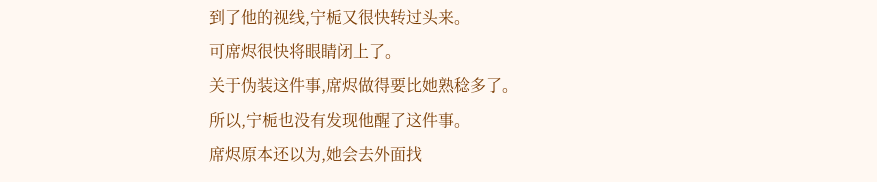到了他的视线,宁栀又很快转过头来。
可席烬很快将眼睛闭上了。
关于伪装这件事,席烬做得要比她熟稔多了。
所以,宁栀也没有发现他醒了这件事。
席烬原本还以为,她会去外面找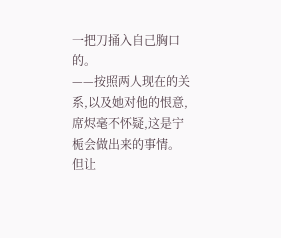一把刀捅入自己胸口的。
——按照两人现在的关系,以及她对他的恨意,席烬毫不怀疑,这是宁栀会做出来的事情。
但让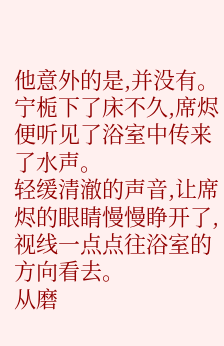他意外的是,并没有。
宁栀下了床不久,席烬便听见了浴室中传来了水声。
轻缓清澈的声音,让席烬的眼睛慢慢睁开了,视线一点点往浴室的方向看去。
从磨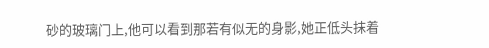砂的玻璃门上,他可以看到那若有似无的身影,她正低头抹着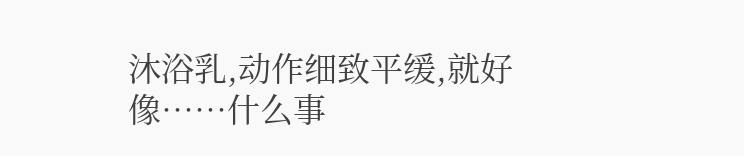沐浴乳,动作细致平缓,就好像……什么事